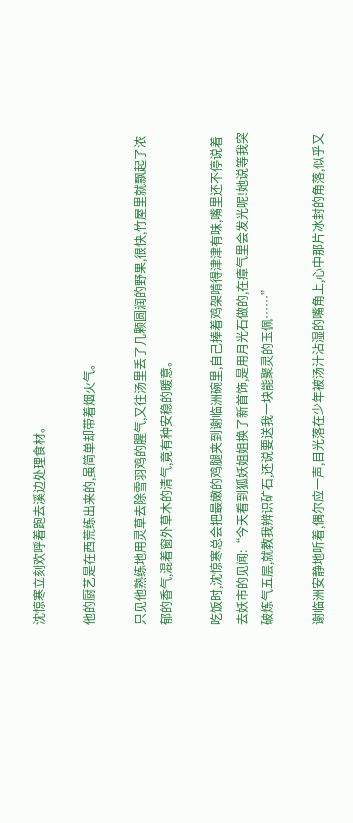沈惊寒立刻欢呼着跑去溪边处理食材。

他的厨艺是在西荒练出来的,虽简单却带着烟火气。

只见他熟练地用灵草去除雪羽鸡的腥气,又往汤里丢了几颗圆润的野果,很快,竹屋里就飘起了浓郁的香气,混着窗外草木的清气,竟有种安稳的暖意。

吃饭时,沈惊寒总会把最嫩的鸡腿夹到谢临洲碗里,自己捧着鸡架啃得津津有味,嘴里还不停说着去妖市的见闻:“今天看到狐妖姐姐换了新首饰,是用月光石做的,在瘴气里会发光呢!她说等我突破炼气五层,就教我辨识矿石,还说要送我一块能聚灵的玉佩……”

谢临洲安静地听着,偶尔应一声,目光落在少年被汤汁沾湿的嘴角上,心中那片冰封的角落,似乎又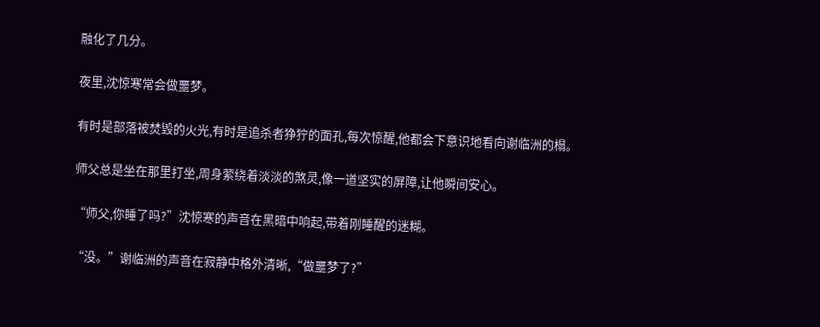融化了几分。

夜里,沈惊寒常会做噩梦。

有时是部落被焚毁的火光,有时是追杀者狰狞的面孔,每次惊醒,他都会下意识地看向谢临洲的榻。

师父总是坐在那里打坐,周身萦绕着淡淡的煞灵,像一道坚实的屏障,让他瞬间安心。

“师父,你睡了吗?”沈惊寒的声音在黑暗中响起,带着刚睡醒的迷糊。

“没。”谢临洲的声音在寂静中格外清晰,“做噩梦了?”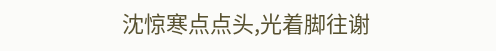沈惊寒点点头,光着脚往谢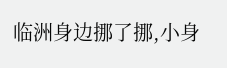临洲身边挪了挪,小身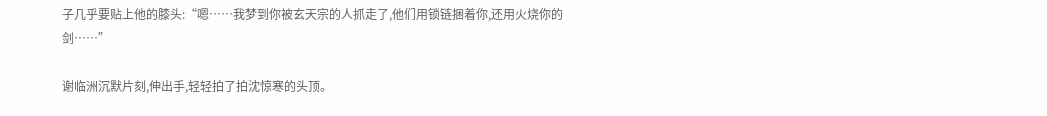子几乎要贴上他的膝头:“嗯……我梦到你被玄天宗的人抓走了,他们用锁链捆着你,还用火烧你的剑……”

谢临洲沉默片刻,伸出手,轻轻拍了拍沈惊寒的头顶。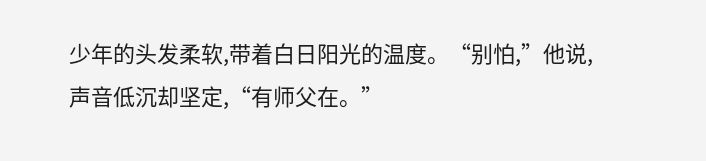少年的头发柔软,带着白日阳光的温度。“别怕,”他说,声音低沉却坚定,“有师父在。”